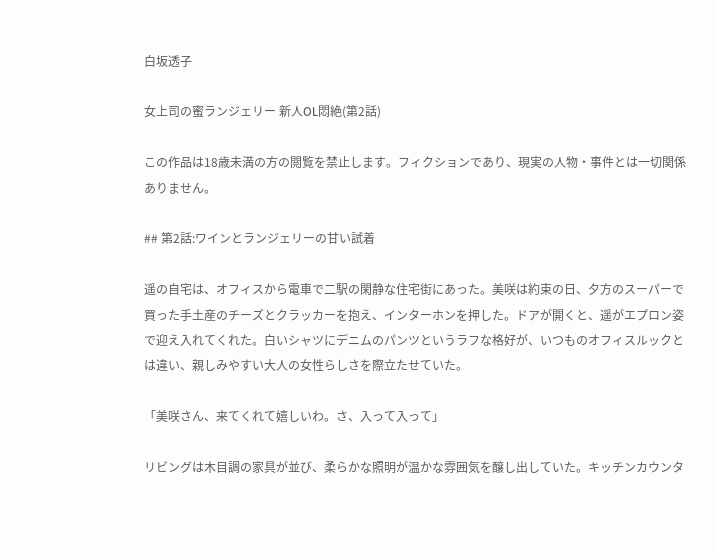白坂透子

女上司の蜜ランジェリー 新人OL悶絶(第2話)

この作品は18歳未満の方の閲覧を禁止します。フィクションであり、現実の人物・事件とは一切関係ありません。

## 第2話:ワインとランジェリーの甘い試着

遥の自宅は、オフィスから電車で二駅の閑静な住宅街にあった。美咲は約束の日、夕方のスーパーで買った手土産のチーズとクラッカーを抱え、インターホンを押した。ドアが開くと、遥がエプロン姿で迎え入れてくれた。白いシャツにデニムのパンツというラフな格好が、いつものオフィスルックとは違い、親しみやすい大人の女性らしさを際立たせていた。

「美咲さん、来てくれて嬉しいわ。さ、入って入って」

リビングは木目調の家具が並び、柔らかな照明が温かな雰囲気を醸し出していた。キッチンカウンタ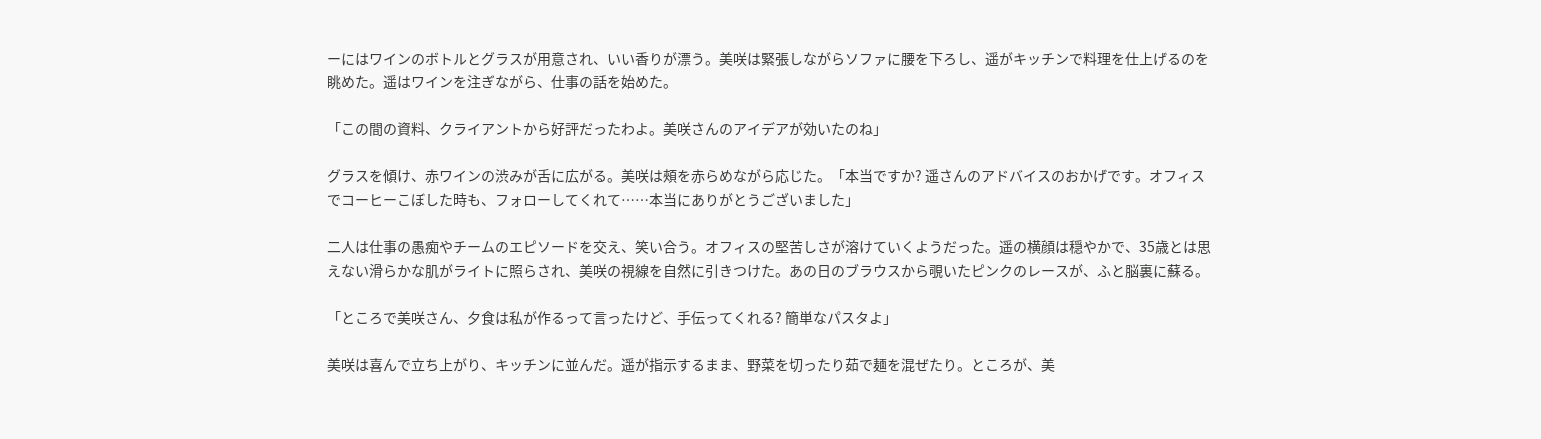ーにはワインのボトルとグラスが用意され、いい香りが漂う。美咲は緊張しながらソファに腰を下ろし、遥がキッチンで料理を仕上げるのを眺めた。遥はワインを注ぎながら、仕事の話を始めた。

「この間の資料、クライアントから好評だったわよ。美咲さんのアイデアが効いたのね」

グラスを傾け、赤ワインの渋みが舌に広がる。美咲は頰を赤らめながら応じた。「本当ですか? 遥さんのアドバイスのおかげです。オフィスでコーヒーこぼした時も、フォローしてくれて……本当にありがとうございました」

二人は仕事の愚痴やチームのエピソードを交え、笑い合う。オフィスの堅苦しさが溶けていくようだった。遥の横顔は穏やかで、35歳とは思えない滑らかな肌がライトに照らされ、美咲の視線を自然に引きつけた。あの日のブラウスから覗いたピンクのレースが、ふと脳裏に蘇る。

「ところで美咲さん、夕食は私が作るって言ったけど、手伝ってくれる? 簡単なパスタよ」

美咲は喜んで立ち上がり、キッチンに並んだ。遥が指示するまま、野菜を切ったり茹で麺を混ぜたり。ところが、美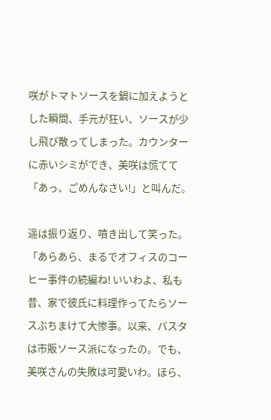咲がトマトソースを鍋に加えようとした瞬間、手元が狂い、ソースが少し飛び散ってしまった。カウンターに赤いシミができ、美咲は慌てて「あっ、ごめんなさい!」と叫んだ。

遥は振り返り、噴き出して笑った。「あらあら、まるでオフィスのコーヒー事件の続編ね! いいわよ、私も昔、家で彼氏に料理作ってたらソースぶちまけて大惨事。以来、パスタは市販ソース派になったの。でも、美咲さんの失敗は可愛いわ。ほら、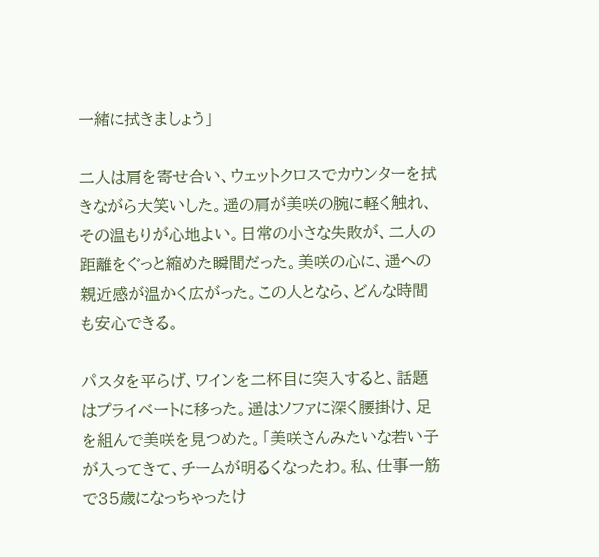一緒に拭きましょう」

二人は肩を寄せ合い、ウェットクロスでカウンターを拭きながら大笑いした。遥の肩が美咲の腕に軽く触れ、その温もりが心地よい。日常の小さな失敗が、二人の距離をぐっと縮めた瞬間だった。美咲の心に、遥への親近感が温かく広がった。この人となら、どんな時間も安心できる。

パスタを平らげ、ワインを二杯目に突入すると、話題はプライベートに移った。遥はソファに深く腰掛け、足を組んで美咲を見つめた。「美咲さんみたいな若い子が入ってきて、チームが明るくなったわ。私、仕事一筋で35歳になっちゃったけ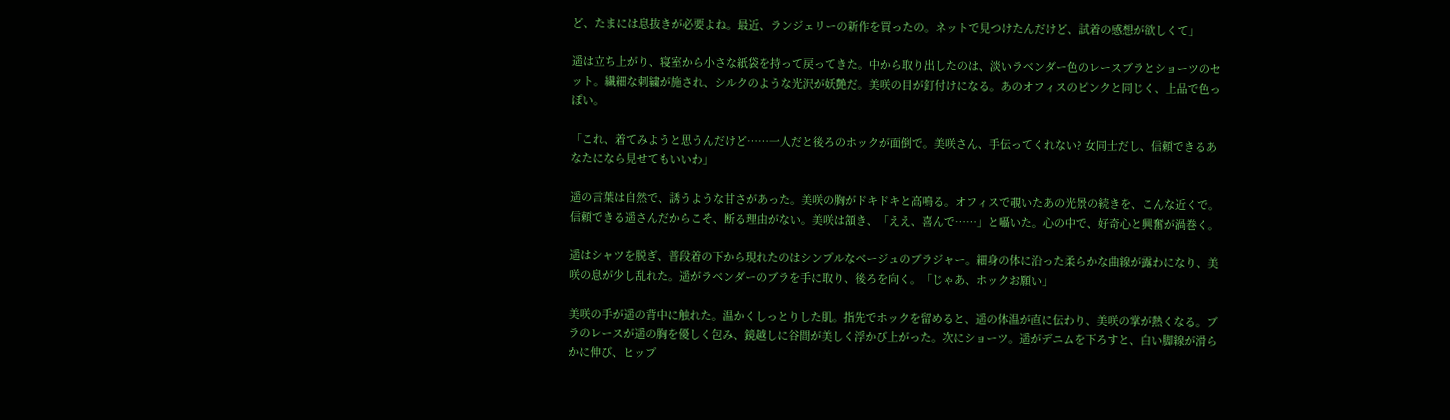ど、たまには息抜きが必要よね。最近、ランジェリーの新作を買ったの。ネットで見つけたんだけど、試着の感想が欲しくて」

遥は立ち上がり、寝室から小さな紙袋を持って戻ってきた。中から取り出したのは、淡いラベンダー色のレースブラとショーツのセット。繊細な刺繍が施され、シルクのような光沢が妖艶だ。美咲の目が釘付けになる。あのオフィスのピンクと同じく、上品で色っぽい。

「これ、着てみようと思うんだけど……一人だと後ろのホックが面倒で。美咲さん、手伝ってくれない? 女同士だし、信頼できるあなたになら見せてもいいわ」

遥の言葉は自然で、誘うような甘さがあった。美咲の胸がドキドキと高鳴る。オフィスで覗いたあの光景の続きを、こんな近くで。信頼できる遥さんだからこそ、断る理由がない。美咲は頷き、「ええ、喜んで……」と囁いた。心の中で、好奇心と興奮が渦巻く。

遥はシャツを脱ぎ、普段着の下から現れたのはシンプルなベージュのブラジャー。細身の体に沿った柔らかな曲線が露わになり、美咲の息が少し乱れた。遥がラベンダーのブラを手に取り、後ろを向く。「じゃあ、ホックお願い」

美咲の手が遥の背中に触れた。温かくしっとりした肌。指先でホックを留めると、遥の体温が直に伝わり、美咲の掌が熱くなる。ブラのレースが遥の胸を優しく包み、鏡越しに谷間が美しく浮かび上がった。次にショーツ。遥がデニムを下ろすと、白い脚線が滑らかに伸び、ヒップ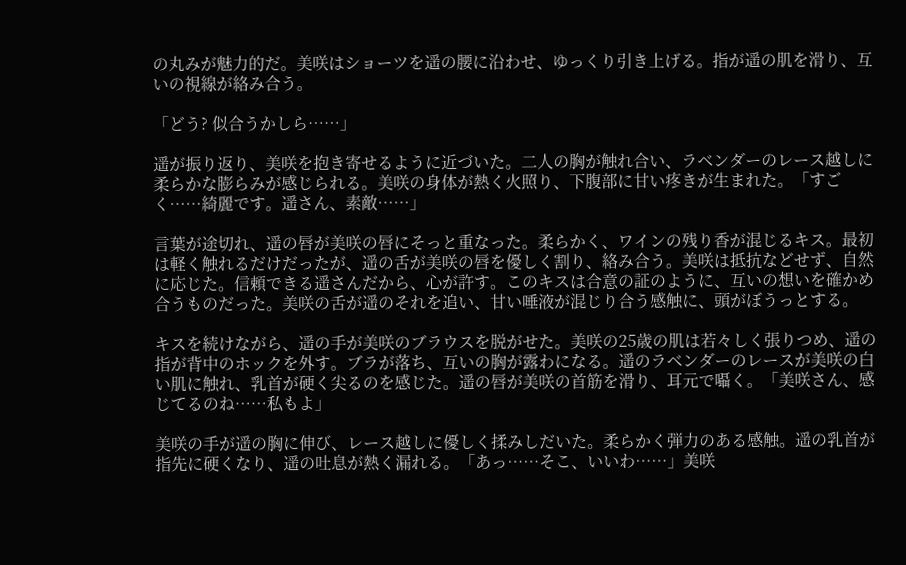の丸みが魅力的だ。美咲はショーツを遥の腰に沿わせ、ゆっくり引き上げる。指が遥の肌を滑り、互いの視線が絡み合う。

「どう? 似合うかしら……」

遥が振り返り、美咲を抱き寄せるように近づいた。二人の胸が触れ合い、ラベンダーのレース越しに柔らかな膨らみが感じられる。美咲の身体が熱く火照り、下腹部に甘い疼きが生まれた。「すごく……綺麗です。遥さん、素敵……」

言葉が途切れ、遥の唇が美咲の唇にそっと重なった。柔らかく、ワインの残り香が混じるキス。最初は軽く触れるだけだったが、遥の舌が美咲の唇を優しく割り、絡み合う。美咲は抵抗などせず、自然に応じた。信頼できる遥さんだから、心が許す。このキスは合意の証のように、互いの想いを確かめ合うものだった。美咲の舌が遥のそれを追い、甘い唾液が混じり合う感触に、頭がぼうっとする。

キスを続けながら、遥の手が美咲のブラウスを脱がせた。美咲の25歳の肌は若々しく張りつめ、遥の指が背中のホックを外す。ブラが落ち、互いの胸が露わになる。遥のラベンダーのレースが美咲の白い肌に触れ、乳首が硬く尖るのを感じた。遥の唇が美咲の首筋を滑り、耳元で囁く。「美咲さん、感じてるのね……私もよ」

美咲の手が遥の胸に伸び、レース越しに優しく揉みしだいた。柔らかく弾力のある感触。遥の乳首が指先に硬くなり、遥の吐息が熱く漏れる。「あっ……そこ、いいわ……」美咲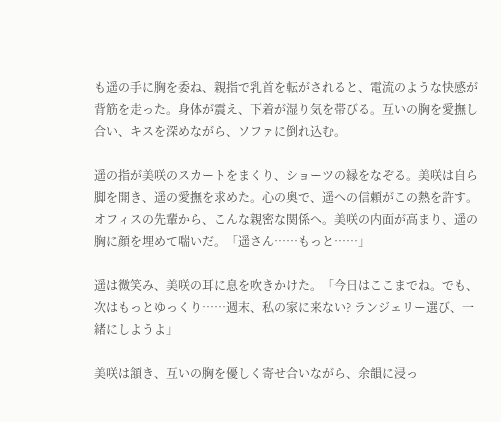も遥の手に胸を委ね、親指で乳首を転がされると、電流のような快感が背筋を走った。身体が震え、下着が湿り気を帯びる。互いの胸を愛撫し合い、キスを深めながら、ソファに倒れ込む。

遥の指が美咲のスカートをまくり、ショーツの縁をなぞる。美咲は自ら脚を開き、遥の愛撫を求めた。心の奥で、遥への信頼がこの熱を許す。オフィスの先輩から、こんな親密な関係へ。美咲の内面が高まり、遥の胸に顔を埋めて喘いだ。「遥さん……もっと……」

遥は微笑み、美咲の耳に息を吹きかけた。「今日はここまでね。でも、次はもっとゆっくり……週末、私の家に来ない? ランジェリー選び、一緒にしようよ」

美咲は頷き、互いの胸を優しく寄せ合いながら、余韻に浸っ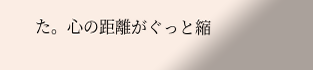た。心の距離がぐっと縮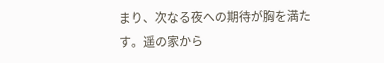まり、次なる夜への期待が胸を満たす。遥の家から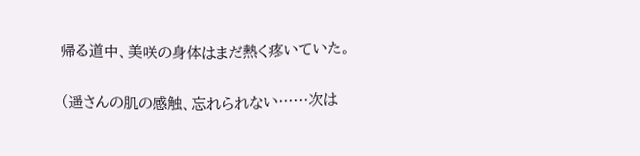帰る道中、美咲の身体はまだ熱く疼いていた。

(遥さんの肌の感触、忘れられない……次は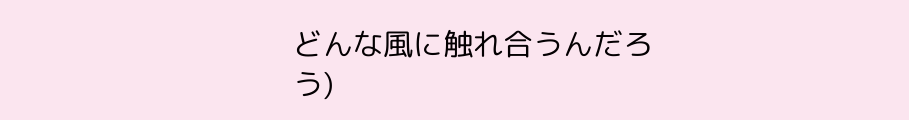どんな風に触れ合うんだろう)